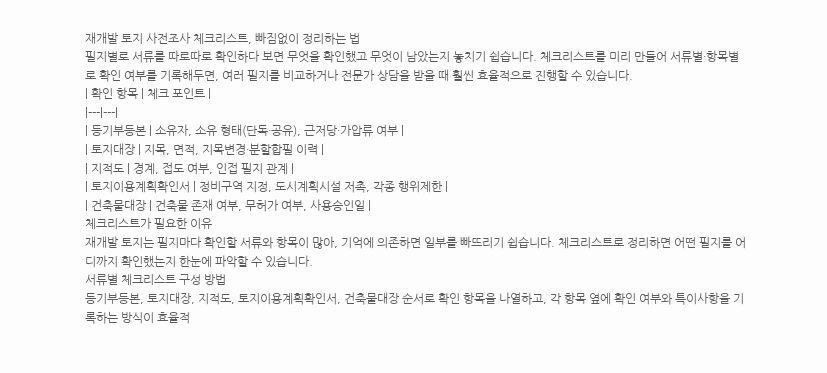재개발 토지 사전조사 체크리스트, 빠짐없이 정리하는 법
필지별로 서류를 따로따로 확인하다 보면 무엇을 확인했고 무엇이 남았는지 놓치기 쉽습니다. 체크리스트를 미리 만들어 서류별·항목별로 확인 여부를 기록해두면, 여러 필지를 비교하거나 전문가 상담을 받을 때 훨씬 효율적으로 진행할 수 있습니다.
| 확인 항목 | 체크 포인트 |
|---|---|
| 등기부등본 | 소유자, 소유 형태(단독·공유), 근저당·가압류 여부 |
| 토지대장 | 지목, 면적, 지목변경·분할합필 이력 |
| 지적도 | 경계, 접도 여부, 인접 필지 관계 |
| 토지이용계획확인서 | 정비구역 지정, 도시계획시설 저촉, 각종 행위제한 |
| 건축물대장 | 건축물 존재 여부, 무허가 여부, 사용승인일 |
체크리스트가 필요한 이유
재개발 토지는 필지마다 확인할 서류와 항목이 많아, 기억에 의존하면 일부를 빠뜨리기 쉽습니다. 체크리스트로 정리하면 어떤 필지를 어디까지 확인했는지 한눈에 파악할 수 있습니다.
서류별 체크리스트 구성 방법
등기부등본, 토지대장, 지적도, 토지이용계획확인서, 건축물대장 순서로 확인 항목을 나열하고, 각 항목 옆에 확인 여부와 특이사항을 기록하는 방식이 효율적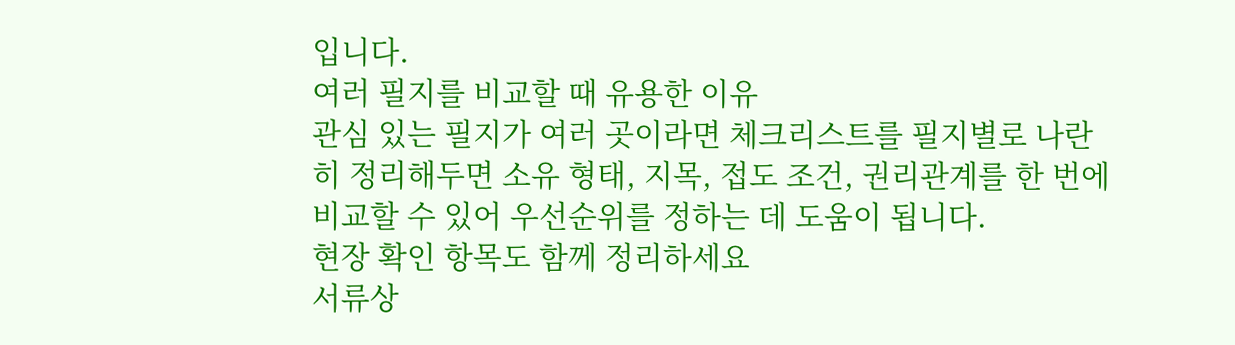입니다.
여러 필지를 비교할 때 유용한 이유
관심 있는 필지가 여러 곳이라면 체크리스트를 필지별로 나란히 정리해두면 소유 형태, 지목, 접도 조건, 권리관계를 한 번에 비교할 수 있어 우선순위를 정하는 데 도움이 됩니다.
현장 확인 항목도 함께 정리하세요
서류상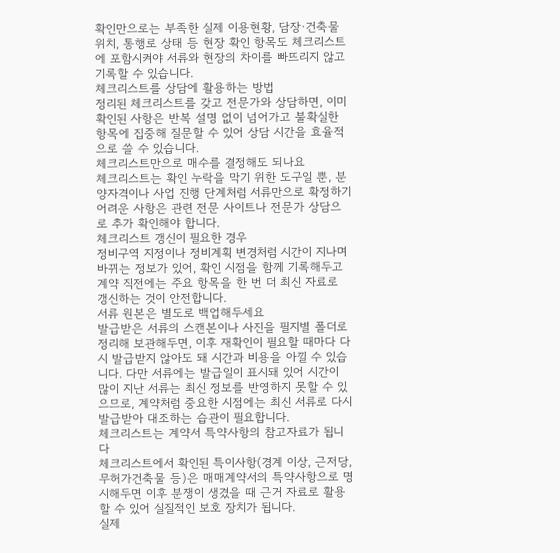확인만으로는 부족한 실제 이용현황, 담장·건축물 위치, 통행로 상태 등 현장 확인 항목도 체크리스트에 포함시켜야 서류와 현장의 차이를 빠뜨리지 않고 기록할 수 있습니다.
체크리스트를 상담에 활용하는 방법
정리된 체크리스트를 갖고 전문가와 상담하면, 이미 확인된 사항은 반복 설명 없이 넘어가고 불확실한 항목에 집중해 질문할 수 있어 상담 시간을 효율적으로 쓸 수 있습니다.
체크리스트만으로 매수를 결정해도 되나요
체크리스트는 확인 누락을 막기 위한 도구일 뿐, 분양자격이나 사업 진행 단계처럼 서류만으로 확정하기 어려운 사항은 관련 전문 사이트나 전문가 상담으로 추가 확인해야 합니다.
체크리스트 갱신이 필요한 경우
정비구역 지정이나 정비계획 변경처럼 시간이 지나며 바뀌는 정보가 있어, 확인 시점을 함께 기록해두고 계약 직전에는 주요 항목을 한 번 더 최신 자료로 갱신하는 것이 안전합니다.
서류 원본은 별도로 백업해두세요
발급받은 서류의 스캔본이나 사진을 필지별 폴더로 정리해 보관해두면, 이후 재확인이 필요할 때마다 다시 발급받지 않아도 돼 시간과 비용을 아낄 수 있습니다. 다만 서류에는 발급일이 표시돼 있어 시간이 많이 지난 서류는 최신 정보를 반영하지 못할 수 있으므로, 계약처럼 중요한 시점에는 최신 서류로 다시 발급받아 대조하는 습관이 필요합니다.
체크리스트는 계약서 특약사항의 참고자료가 됩니다
체크리스트에서 확인된 특이사항(경계 이상, 근저당, 무허가건축물 등)은 매매계약서의 특약사항으로 명시해두면 이후 분쟁이 생겼을 때 근거 자료로 활용할 수 있어 실질적인 보호 장치가 됩니다.
실제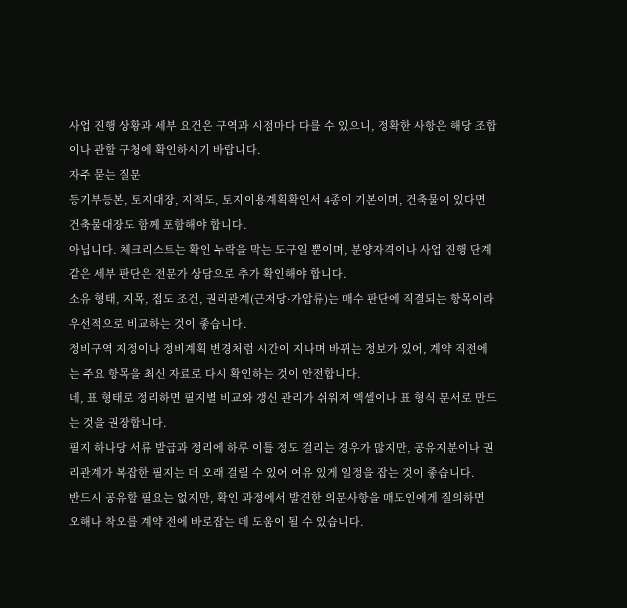사업 진행 상황과 세부 요건은 구역과 시점마다 다를 수 있으니, 정확한 사항은 해당 조합이나 관할 구청에 확인하시기 바랍니다.
자주 묻는 질문
등기부등본, 토지대장, 지적도, 토지이용계획확인서 4종이 기본이며, 건축물이 있다면 건축물대장도 함께 포함해야 합니다.
아닙니다. 체크리스트는 확인 누락을 막는 도구일 뿐이며, 분양자격이나 사업 진행 단계 같은 세부 판단은 전문가 상담으로 추가 확인해야 합니다.
소유 형태, 지목, 접도 조건, 권리관계(근저당·가압류)는 매수 판단에 직결되는 항목이라 우선적으로 비교하는 것이 좋습니다.
정비구역 지정이나 정비계획 변경처럼 시간이 지나며 바뀌는 정보가 있어, 계약 직전에는 주요 항목을 최신 자료로 다시 확인하는 것이 안전합니다.
네, 표 형태로 정리하면 필지별 비교와 갱신 관리가 쉬워져 엑셀이나 표 형식 문서로 만드는 것을 권장합니다.
필지 하나당 서류 발급과 정리에 하루 이틀 정도 걸리는 경우가 많지만, 공유지분이나 권리관계가 복잡한 필지는 더 오래 걸릴 수 있어 여유 있게 일정을 잡는 것이 좋습니다.
반드시 공유할 필요는 없지만, 확인 과정에서 발견한 의문사항을 매도인에게 질의하면 오해나 착오를 계약 전에 바로잡는 데 도움이 될 수 있습니다.